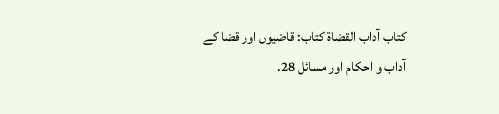كتاب آداب القضاة کتاب: قاضیوں اور قضا کے آداب و احکام اور مسائل 28.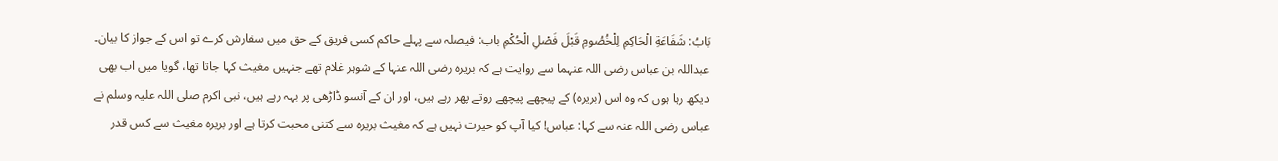بَابُ: شَفَاعَةِ الْحَاكِمِ لِلْخُصُومِ قَبْلَ فَصْلِ الْحُكْمِ باب: فیصلہ سے پہلے حاکم کسی فریق کے حق میں سفارش کرے تو اس کے جواز کا بیان۔
عبداللہ بن عباس رضی اللہ عنہما سے روایت ہے کہ بریرہ رضی اللہ عنہا کے شوہر غلام تھے جنہیں مغیث کہا جاتا تھا، گویا میں اب بھی دیکھ رہا ہوں کہ وہ اس (بریرہ) کے پیچھے پیچھے روتے پھر رہے ہیں، اور ان کے آنسو ڈاڑھی پر بہہ رہے ہیں، نبی اکرم صلی اللہ علیہ وسلم نے عباس رضی اللہ عنہ سے کہا: عباس! کیا آپ کو حیرت نہیں ہے کہ مغیث بریرہ سے کتنی محبت کرتا ہے اور بریرہ مغیث سے کس قدر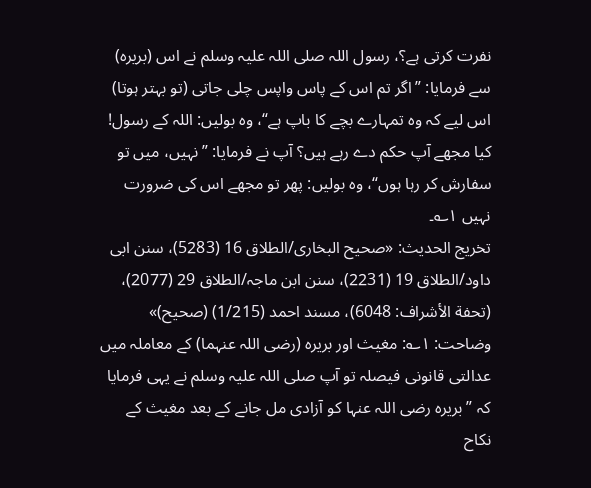نفرت کرتی ہے؟، رسول اللہ صلی اللہ علیہ وسلم نے اس (بریرہ) سے فرمایا: ”اگر تم اس کے پاس واپس چلی جاتی (تو بہتر ہوتا) اس لیے کہ وہ تمہارے بچے کا باپ ہے“، وہ بولیں: اللہ کے رسول! کیا مجھے آپ حکم دے رہے ہیں؟ آپ نے فرمایا: ”نہیں، میں تو سفارش کر رہا ہوں“، وہ بولیں: پھر تو مجھے اس کی ضرورت نہیں ۱؎۔
تخریج الحدیث: «صحیح البخاری/الطلاق 16 (5283)، سنن ابی داود/الطلاق 19 (2231)، سنن ابن ماجہ/الطلاق 29 (2077)، (تحفة الأشراف: 6048)، مسند احمد (1/215) (صحیح)»
وضاحت: ۱؎: مغیث اور بریرہ (رضی اللہ عنہما) کے معاملہ میں عدالتی قانونی فیصلہ تو آپ صلی اللہ علیہ وسلم نے یہی فرمایا کہ ”بریرہ رضی اللہ عنہا کو آزادی مل جانے کے بعد مغیث کے نکاح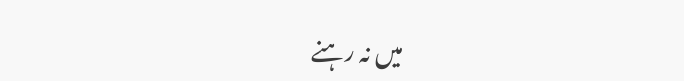میں نہ رہنے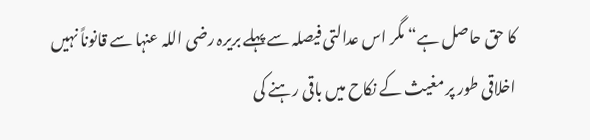کا حق حاصل ہے“ مگر اس عدالتی فیصلہ سے پہلے بریرہ رضی اللہ عنہا سے قانوناً نہیں اخلاقی طور پر مغیث کے نکاح میں باقی رہنے کی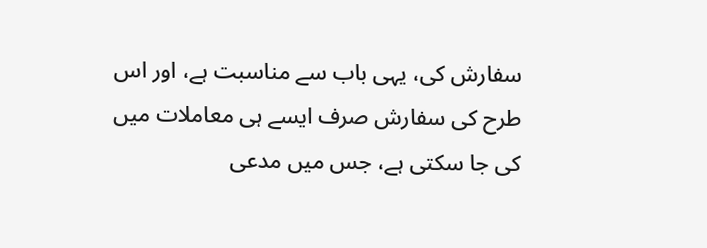سفارش کی، یہی باب سے مناسبت ہے، اور اس طرح کی سفارش صرف ایسے ہی معاملات میں کی جا سکتی ہے، جس میں مدعی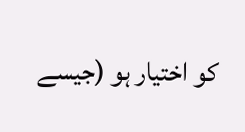کو اختیار ہو (جیسے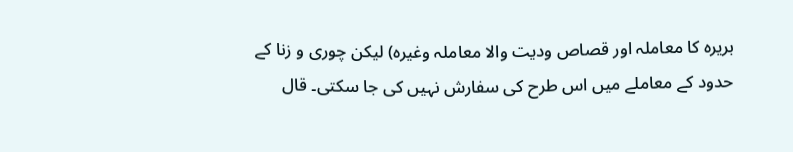بریرہ کا معاملہ اور قصاص ودیت والا معاملہ وغیرہ) لیکن چوری و زنا کے حدود کے معاملے میں اس طرح کی سفارش نہیں کی جا سکتی۔ قال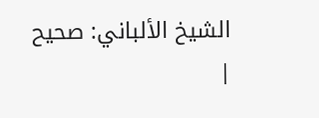الشيخ الألباني: صحيح
|